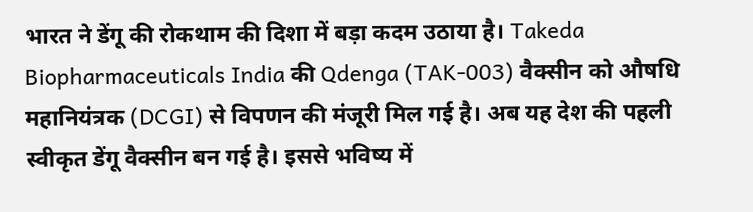भारत ने डेंगू की रोकथाम की दिशा में बड़ा कदम उठाया है। Takeda Biopharmaceuticals India की Qdenga (TAK-003) वैक्सीन को औषधि महानियंत्रक (DCGI) से विपणन की मंजूरी मिल गई है। अब यह देश की पहली स्वीकृत डेंगू वैक्सीन बन गई है। इससे भविष्य में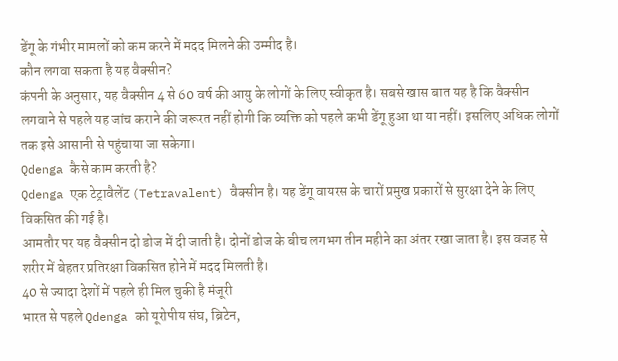डेंगू के गंभीर मामलों को कम करने में मदद मिलने की उम्मीद है।
कौन लगवा सकता है यह वैक्सीन?
कंपनी के अनुसार, यह वैक्सीन 4 से 60 वर्ष की आयु के लोगों के लिए स्वीकृत है। सबसे खास बात यह है कि वैक्सीन लगवाने से पहले यह जांच कराने की जरूरत नहीं होगी कि व्यक्ति को पहले कभी डेंगू हुआ था या नहीं। इसलिए अधिक लोगों तक इसे आसानी से पहुंचाया जा सकेगा।
Qdenga कैसे काम करती है?
Qdenga एक टेट्रावैलेंट (Tetravalent) वैक्सीन है। यह डेंगू वायरस के चारों प्रमुख प्रकारों से सुरक्षा देने के लिए विकसित की गई है।
आमतौर पर यह वैक्सीन दो डोज में दी जाती है। दोनों डोज के बीच लगभग तीन महीने का अंतर रखा जाता है। इस वजह से शरीर में बेहतर प्रतिरक्षा विकसित होने में मदद मिलती है।
40 से ज्यादा देशों में पहले ही मिल चुकी है मंजूरी
भारत से पहले Qdenga को यूरोपीय संघ, ब्रिटेन,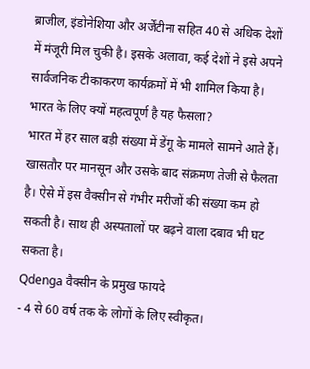ब्राजील, इंडोनेशिया और अर्जेंटीना सहित 40 से अधिक देशों में मंजूरी मिल चुकी है। इसके अलावा, कई देशों ने इसे अपने सार्वजनिक टीकाकरण कार्यक्रमों में भी शामिल किया है।
भारत के लिए क्यों महत्वपूर्ण है यह फैसला?
भारत में हर साल बड़ी संख्या में डेंगू के मामले सामने आते हैं। खासतौर पर मानसून और उसके बाद संक्रमण तेजी से फैलता है। ऐसे में इस वैक्सीन से गंभीर मरीजों की संख्या कम हो सकती है। साथ ही अस्पतालों पर बढ़ने वाला दबाव भी घट सकता है।
Qdenga वैक्सीन के प्रमुख फायदे
- 4 से 60 वर्ष तक के लोगों के लिए स्वीकृत।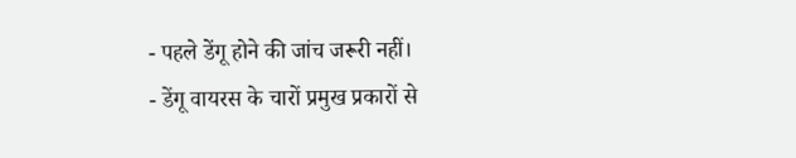- पहले डेंगू होने की जांच जरूरी नहीं।
- डेंगू वायरस के चारों प्रमुख प्रकारों से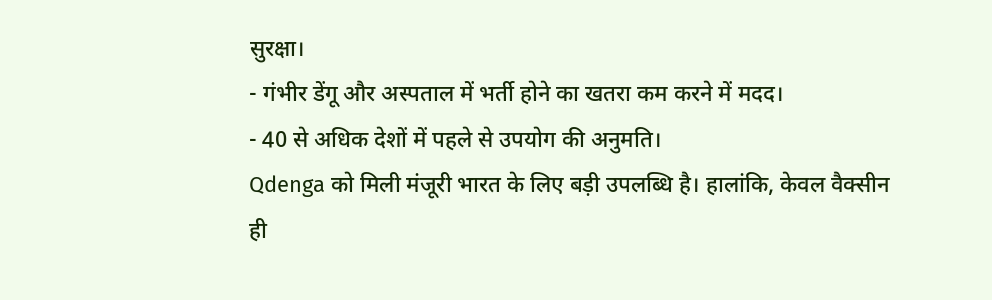सुरक्षा।
- गंभीर डेंगू और अस्पताल में भर्ती होने का खतरा कम करने में मदद।
- 40 से अधिक देशों में पहले से उपयोग की अनुमति।
Qdenga को मिली मंजूरी भारत के लिए बड़ी उपलब्धि है। हालांकि, केवल वैक्सीन ही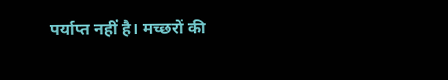पर्याप्त नहीं है। मच्छरों की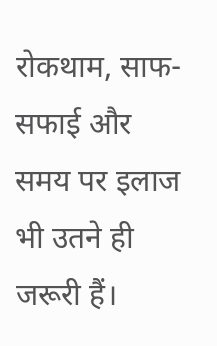रोकथाम, साफ-सफाई और समय पर इलाज भी उतने ही जरूरी हैं।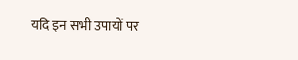यदि इन सभी उपायों पर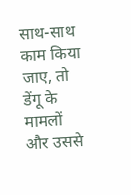साथ-साथ काम किया जाए, तो डेंगू के मामलों और उससे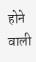होने वाली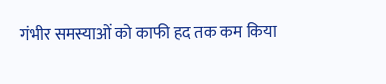गंभीर समस्याओं को काफी हद तक कम किया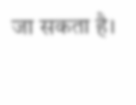जा सकता है।